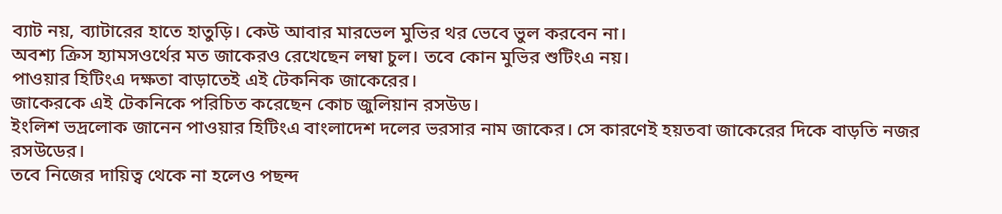ব্যাট নয়, ব্যাটারের হাতে হাতুড়ি। কেউ আবার মারভেল মুভির থর ভেবে ভুল করবেন না।
অবশ্য ক্রিস হ্যামসওর্থের মত জাকেরও রেখেছেন লম্বা চুল। তবে কোন মুভির শুটিংএ নয়।
পাওয়ার হিটিংএ দক্ষতা বাড়াতেই এই টেকনিক জাকেরের।
জাকেরকে এই টেকনিকে পরিচিত করেছেন কোচ জুলিয়ান রসউড।
ইংলিশ ভদ্রলোক জানেন পাওয়ার হিটিংএ বাংলাদেশ দলের ভরসার নাম জাকের। সে কারণেই হয়তবা জাকেরের দিকে বাড়তি নজর রসউডের।
তবে নিজের দায়িত্ব থেকে না হলেও পছন্দ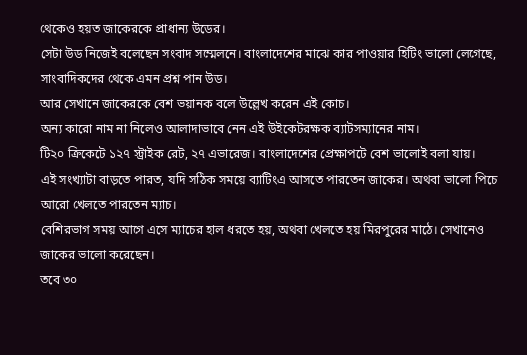থেকেও হয়ত জাকেরকে প্রাধান্য উডের।
সেটা উড নিজেই বলেছেন সংবাদ সম্মেলনে। বাংলাদেশের মাঝে কার পাওয়ার হিটিং ভালো লেগেছে, সাংবাদিকদের থেকে এমন প্রশ্ন পান উড।
আর সেখানে জাকেরকে বেশ ভয়ানক বলে উল্লেখ করেন এই কোচ।
অন্য কারো নাম না নিলেও আলাদাভাবে নেন এই উইকেটরক্ষক ব্যাটসম্যানের নাম।
টি২০ ক্রিকেটে ১২৭ স্ট্রাইক রেট, ২৭ এভারেজ। বাংলাদেশের প্রেক্ষাপটে বেশ ভালোই বলা যায়।
এই সংখ্যাটা বাড়তে পারত, যদি সঠিক সময়ে ব্যাটিংএ আসতে পারতেন জাকের। অথবা ভালো পিচে আরো খেলতে পারতেন ম্যাচ।
বেশিরভাগ সময় আগে এসে ম্যাচের হাল ধরতে হয়, অথবা খেলতে হয় মিরপুরের মাঠে। সেখানেও জাকের ভালো করেছেন।
তবে ৩০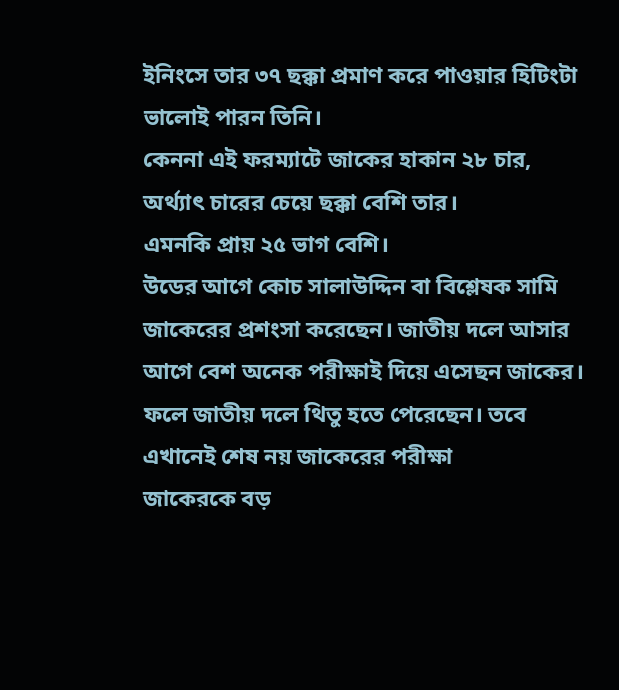ইনিংসে তার ৩৭ ছক্কা প্রমাণ করে পাওয়ার হিটিংটা ভালোই পারন তিনি।
কেননা এই ফরম্যাটে জাকের হাকান ২৮ চার, অর্থ্যাৎ চারের চেয়ে ছক্কা বেশি তার।
এমনকি প্রায় ২৫ ভাগ বেশি।
উডের আগে কোচ সালাউদ্দিন বা বিশ্লেষক সামি জাকেরের প্রশংসা করেছেন। জাতীয় দলে আসার আগে বেশ অনেক পরীক্ষাই দিয়ে এসেছন জাকের। ফলে জাতীয় দলে থিতু হতে পেরেছেন। তবে এখানেই শেষ নয় জাকেরের পরীক্ষা
জাকেরকে বড়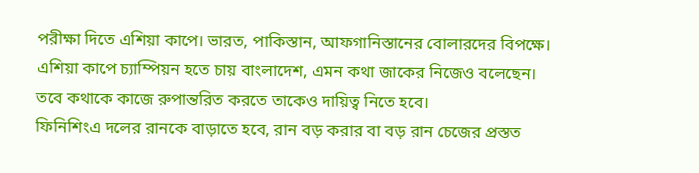পরীক্ষা দিতে এশিয়া কাপে। ভারত, পাকিস্তান, আফগানিস্তানের বোলারদের বিপক্ষে।
এশিয়া কাপে চ্যাম্পিয়ন হতে চায় বাংলাদেশ, এমন কথা জাকের নিজেও বলেছেন।
তবে কথাকে কাজে রুপান্তরিত করতে তাকেও দায়িত্ব নিতে হবে।
ফিনিশিংএ দলের রানকে বাড়াতে হবে, রান বড় করার বা বড় রান চেজের প্রস্তত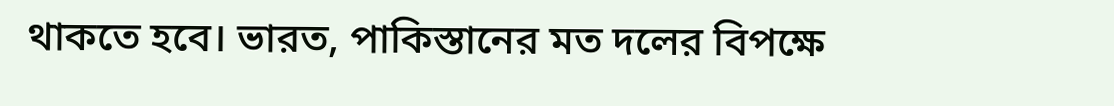থাকতে হবে। ভারত, পাকিস্তানের মত দলের বিপক্ষে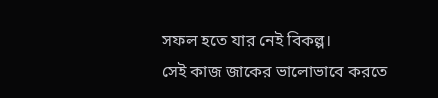সফল হতে যার নেই বিকল্প।
সেই কাজ জাকের ভালোভাবে করতে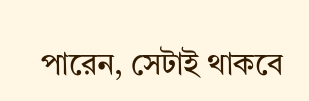পারেন, সেটাই থাকবে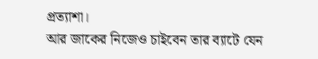প্রত্যাশা।
আর জাকের নিজেও চাইবেন তার ব্যাটে যেন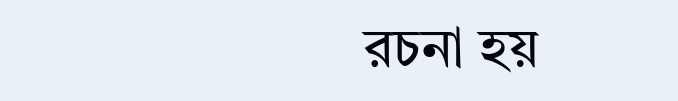রচনা হয়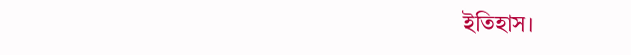ইতিহাস।